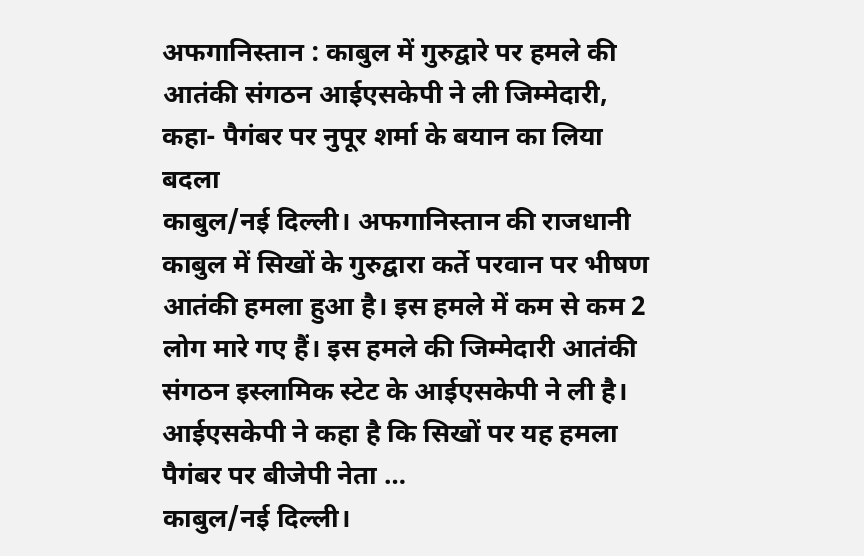अफगानिस्तान : काबुल में गुरुद्वारे पर हमले की आतंकी संगठन आईएसकेपी ने ली जिम्मेदारी, कहा- पैगंबर पर नुपूर शर्मा के बयान का लिया बदला
काबुल/नई दिल्ली। अफगानिस्तान की राजधानी काबुल में सिखों के गुरुद्वारा कर्ते परवान पर भीषण आतंकी हमला हुआ है। इस हमले में कम से कम 2 लोग मारे गए हैं। इस हमले की जिम्मेदारी आतंकी संगठन इस्लामिक स्टेट के आईएसकेपी ने ली है। आईएसकेपी ने कहा है कि सिखों पर यह हमला पैगंबर पर बीजेपी नेता …
काबुल/नई दिल्ली।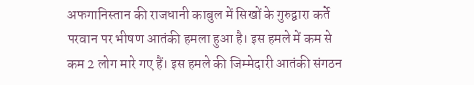अफगानिस्तान की राजधानी काबुल में सिखों के गुरुद्वारा कर्ते परवान पर भीषण आतंकी हमला हुआ है। इस हमले में कम से कम 2 लोग मारे गए हैं। इस हमले की जिम्मेदारी आतंकी संगठन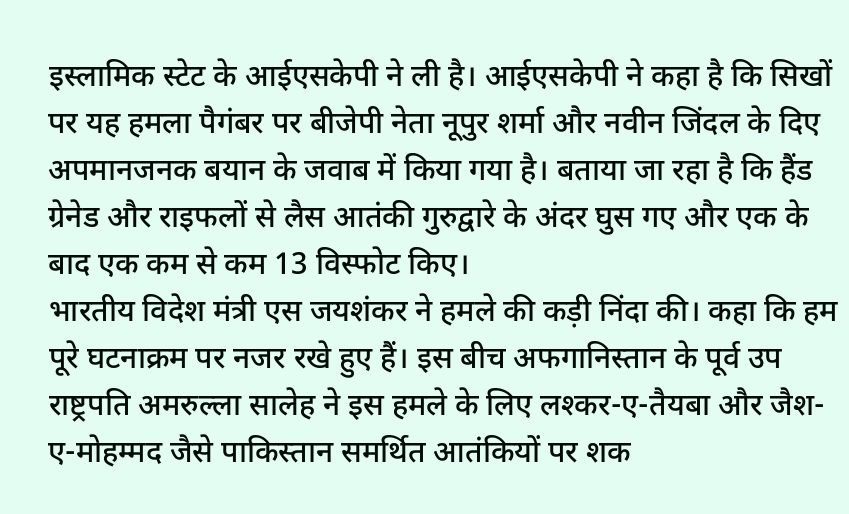इस्लामिक स्टेट के आईएसकेपी ने ली है। आईएसकेपी ने कहा है कि सिखों पर यह हमला पैगंबर पर बीजेपी नेता नूपुर शर्मा और नवीन जिंदल के दिए अपमानजनक बयान के जवाब में किया गया है। बताया जा रहा है कि हैंड ग्रेनेड और राइफलों से लैस आतंकी गुरुद्वारे के अंदर घुस गए और एक के बाद एक कम से कम 13 विस्फोट किए।
भारतीय विदेश मंत्री एस जयशंकर ने हमले की कड़ी निंदा की। कहा कि हम पूरे घटनाक्रम पर नजर रखे हुए हैं। इस बीच अफगानिस्तान के पूर्व उप राष्ट्रपति अमरुल्ला सालेह ने इस हमले के लिए लश्कर-ए-तैयबा और जैश-ए-मोहम्मद जैसे पाकिस्तान समर्थित आतंकियों पर शक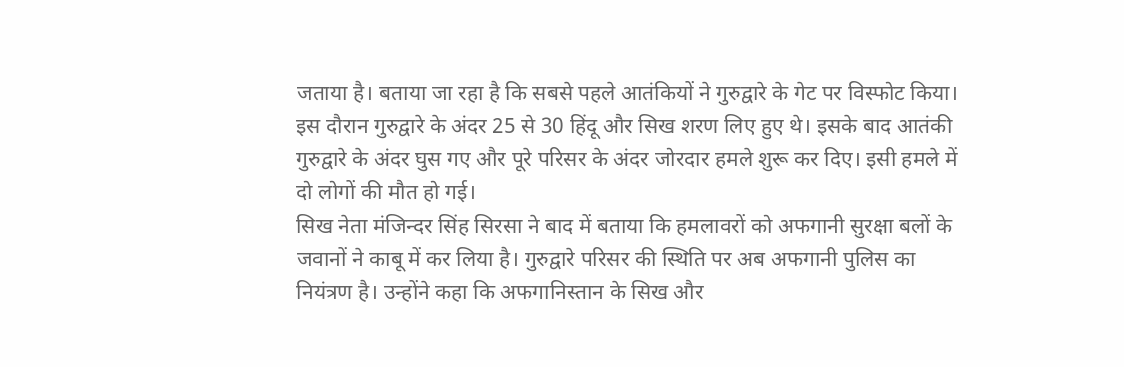जताया है। बताया जा रहा है कि सबसे पहले आतंकियों ने गुरुद्वारे के गेट पर विस्फोट किया। इस दौरान गुरुद्वारे के अंदर 25 से 30 हिंदू और सिख शरण लिए हुए थे। इसके बाद आतंकी गुरुद्वारे के अंदर घुस गए और पूरे परिसर के अंदर जोरदार हमले शुरू कर दिए। इसी हमले में दो लोगों की मौत हो गई।
सिख नेता मंजिन्दर सिंह सिरसा ने बाद में बताया कि हमलावरों को अफगानी सुरक्षा बलों के जवानों ने काबू में कर लिया है। गुरुद्वारे परिसर की स्थिति पर अब अफगानी पुलिस का नियंत्रण है। उन्होंने कहा कि अफगानिस्तान के सिख और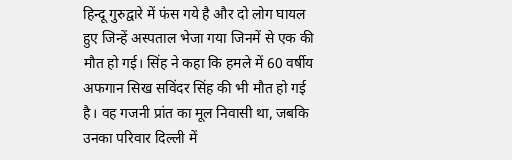हिन्दू गुरुद्वारे में फंस गये है और दो लोग घायल हुए जिन्हें अस्पताल भेजा गया जिनमें से एक की मौत हो गई। सिंह ने कहा कि हमले में 60 वर्षीय अफगान सिख सविंदर सिंह की भी मौत हो गई है। वह गजनी प्रांत का मूल निवासी था, जबकि उनका परिवार दिल्ली में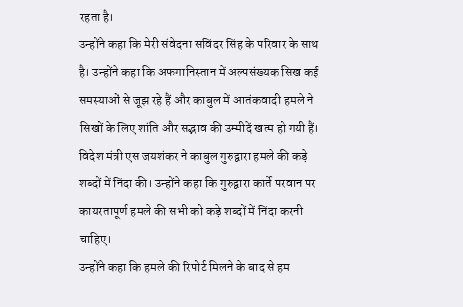रहता है।
उन्होंने कहा कि मेरी संवेदना सविंदर सिंह के परिवार के साथ है। उन्होंने कहा कि अफगानिस्तान में अल्पसंख्यक सिख कई समस्याओं से जूझ रहे हैं और काबुल में आतंकवादी हमले ने सिखों के लिए शांति और सद्भाव की उम्मीदें खत्म हो गयी हैं। विदेश मंत्री एस जयशंकर ने काबुल गुरुद्वारा हमले की कड़े शब्दों में निंदा की। उन्होंने कहा कि गुरुद्वारा कार्ते परवान पर कायरतापूर्ण हमले की सभी को कड़े शब्दों में निंदा करनी चाहिए।
उन्होंने कहा कि हमले की रिपोर्ट मिलने के बाद से हम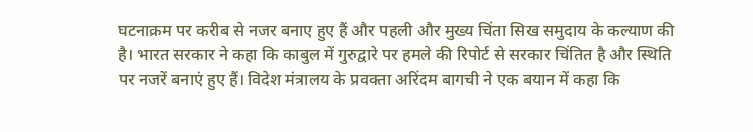घटनाक्रम पर करीब से नजर बनाए हुए हैं और पहली और मुख्य चिंता सिख समुदाय के कल्याण की है। भारत सरकार ने कहा कि काबुल में गुरुद्वारे पर हमले की रिपोर्ट से सरकार चिंतित है और स्थिति पर नजरें बनाएं हुए हैं। विदेश मंत्रालय के प्रवक्ता अरिंदम बागची ने एक बयान में कहा कि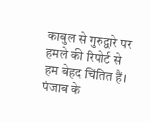काबुल से गुरुद्वारे पर हमले की रिपोर्ट से हम बेहद चिंतित हैं।
पंजाब के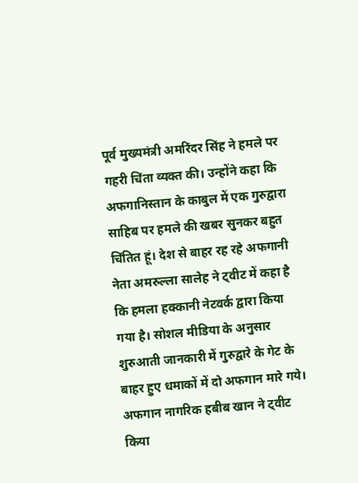पूर्व मुख्यमंत्री अमरिंदर सिंह ने हमले पर गहरी चिंता व्यक्त की। उन्होंने कहा कि अफगानिस्तान के काबुल में एक गुरुद्वारा साहिब पर हमले की खबर सुनकर बहुत चिंतित हूं। देश से बाहर रह रहे अफगानी नेता अमरुल्ला सालेह ने ट्वीट में कहा है कि हमला हक्कानी नेटवर्क द्वारा किया गया है। सोशल मीडिया के अनुसार शुरुआती जानकारी में गुरुद्वारे के गेट के बाहर हुए धमाकों में दो अफगान मारे गये। अफगान नागरिक हबीब खान ने ट्वीट किया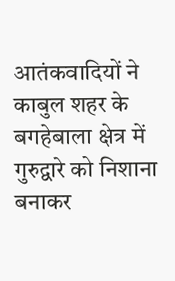आतंकवादियों ने काबुल शहर के बगहेबाला क्षेत्र में गुरुद्वारे को निशाना बनाकर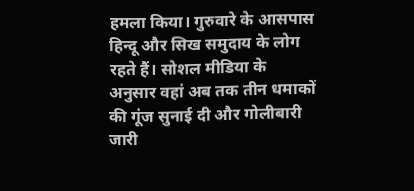हमला किया। गुरुवारे के आसपास हिन्दू और सिख समुदाय के लोग रहते हैं। सोशल मीडिया के अनुसार वहां अब तक तीन धमाकों की गूंज सुनाई दी और गोलीबारी जारी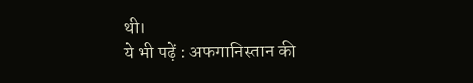थी।
ये भी पढ़ें : अफगानिस्तान की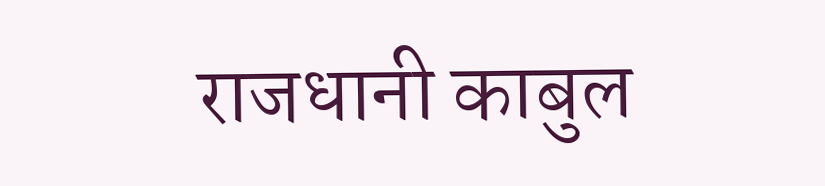राजधानी काबुल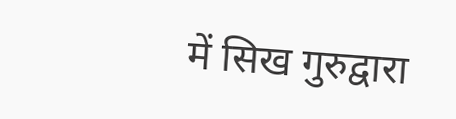में सिख गुरुद्वारा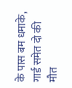के पास बम धमाके, गार्ड समेत दो की मौत